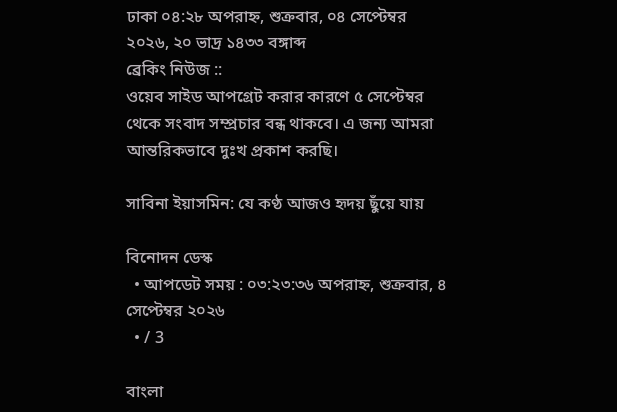ঢাকা ০৪:২৮ অপরাহ্ন, শুক্রবার, ০৪ সেপ্টেম্বর ২০২৬, ২০ ভাদ্র ১৪৩৩ বঙ্গাব্দ
ব্রেকিং নিউজ ::
ওয়েব সাইড আপগ্রেট করার কারণে ৫ সেপ্টেম্বর থেকে সংবাদ সম্প্রচার বন্ধ থাকবে। এ জন্য আমরা আন্তরিকভাবে দুঃখ প্রকাশ করছি।

সাবিনা ইয়াসমিন: যে কণ্ঠ আজও হৃদয় ছুঁয়ে যায়

বিনোদন ডেস্ক
  • আপডেট সময় : ০৩:২৩:৩৬ অপরাহ্ন, শুক্রবার, ৪ সেপ্টেম্বর ২০২৬
  • / 3

বাংলা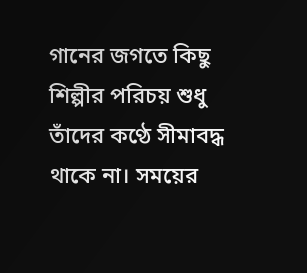গানের জগতে কিছু শিল্পীর পরিচয় শুধু তাঁদের কণ্ঠে সীমাবদ্ধ থাকে না। সময়ের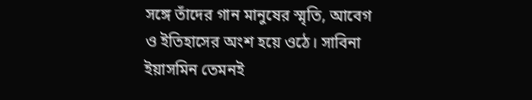সঙ্গে তাঁদের গান মানুষের স্মৃতি, আবেগ ও ইতিহাসের অংশ হয়ে ওঠে। সাবিনা ইয়াসমিন তেমনই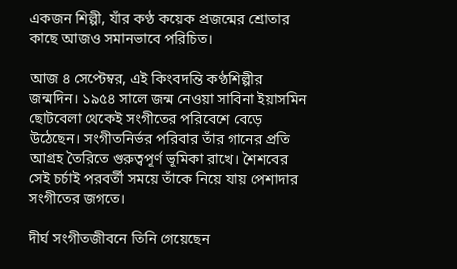একজন শিল্পী, যাঁর কণ্ঠ কয়েক প্রজন্মের শ্রোতার কাছে আজও সমানভাবে পরিচিত।

আজ ৪ সেপ্টেম্বর, এই কিংবদন্তি কণ্ঠশিল্পীর জন্মদিন। ১৯৫৪ সালে জন্ম নেওয়া সাবিনা ইয়াসমিন ছোটবেলা থেকেই সংগীতের পরিবেশে বেড়ে উঠেছেন। সংগীতনির্ভর পরিবার তাঁর গানের প্রতি আগ্রহ তৈরিতে গুরুত্বপূর্ণ ভূমিকা রাখে। শৈশবের সেই চর্চাই পরবর্তী সময়ে তাঁকে নিয়ে যায় পেশাদার সংগীতের জগতে।

দীর্ঘ সংগীতজীবনে তিনি গেয়েছেন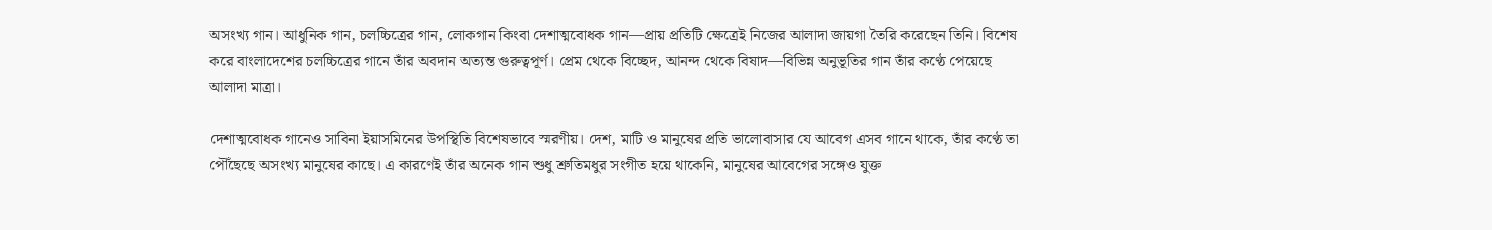অসংখ্য গান। আধুনিক গান, চলচ্চিত্রের গান, লোকগান কিংবা দেশাত্মবোধক গান—প্রায় প্রতিটি ক্ষেত্রেই নিজের আলাদা জায়গা তৈরি করেছেন তিনি। বিশেষ করে বাংলাদেশের চলচ্চিত্রের গানে তাঁর অবদান অত্যন্ত গুরুত্বপূর্ণ। প্রেম থেকে বিচ্ছেদ, আনন্দ থেকে বিষাদ—বিভিন্ন অনুভূতির গান তাঁর কণ্ঠে পেয়েছে আলাদা মাত্রা।

দেশাত্মবোধক গানেও সাবিনা ইয়াসমিনের উপস্থিতি বিশেষভাবে স্মরণীয়। দেশ, মাটি ও মানুষের প্রতি ভালোবাসার যে আবেগ এসব গানে থাকে, তাঁর কণ্ঠে তা পৌঁছেছে অসংখ্য মানুষের কাছে। এ কারণেই তাঁর অনেক গান শুধু শ্রুতিমধুর সংগীত হয়ে থাকেনি, মানুষের আবেগের সঙ্গেও যুক্ত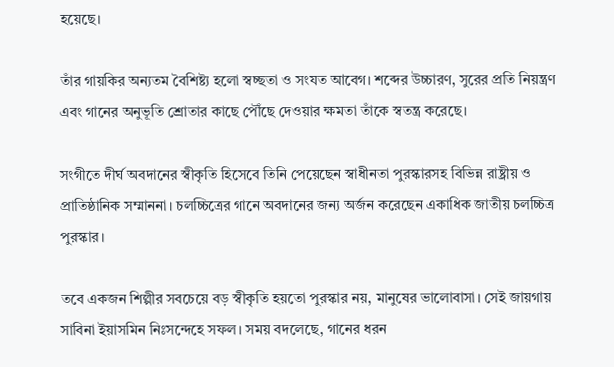হয়েছে।

তাঁর গায়কির অন্যতম বৈশিষ্ট্য হলো স্বচ্ছতা ও সংযত আবেগ। শব্দের উচ্চারণ, সুরের প্রতি নিয়ন্ত্রণ এবং গানের অনুভূতি শ্রোতার কাছে পৌঁছে দেওয়ার ক্ষমতা তাঁকে স্বতন্ত্র করেছে।

সংগীতে দীর্ঘ অবদানের স্বীকৃতি হিসেবে তিনি পেয়েছেন স্বাধীনতা পুরস্কারসহ বিভিন্ন রাষ্ট্রীয় ও প্রাতিষ্ঠানিক সম্মাননা। চলচ্চিত্রের গানে অবদানের জন্য অর্জন করেছেন একাধিক জাতীয় চলচ্চিত্র পুরস্কার।

তবে একজন শিল্পীর সবচেয়ে বড় স্বীকৃতি হয়তো পুরস্কার নয়, মানুষের ভালোবাসা। সেই জায়গায় সাবিনা ইয়াসমিন নিঃসন্দেহে সফল। সময় বদলেছে, গানের ধরন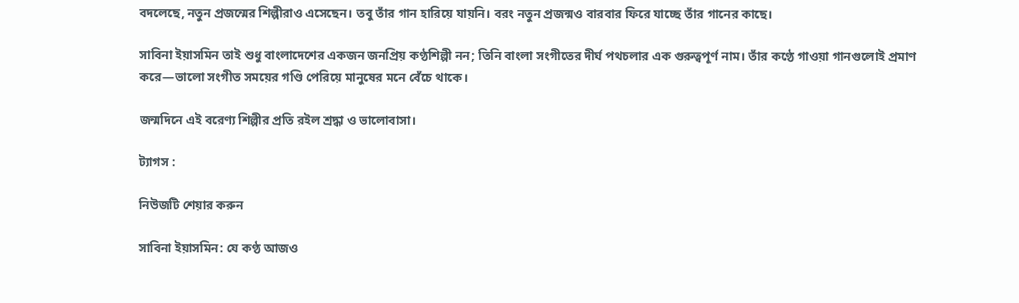বদলেছে, নতুন প্রজন্মের শিল্পীরাও এসেছেন। তবু তাঁর গান হারিয়ে যায়নি। বরং নতুন প্রজন্মও বারবার ফিরে যাচ্ছে তাঁর গানের কাছে।

সাবিনা ইয়াসমিন তাই শুধু বাংলাদেশের একজন জনপ্রিয় কণ্ঠশিল্পী নন; তিনি বাংলা সংগীতের দীর্ঘ পথচলার এক গুরুত্বপূর্ণ নাম। তাঁর কণ্ঠে গাওয়া গানগুলোই প্রমাণ করে—ভালো সংগীত সময়ের গণ্ডি পেরিয়ে মানুষের মনে বেঁচে থাকে।

জন্মদিনে এই বরেণ্য শিল্পীর প্রতি রইল শ্রদ্ধা ও ভালোবাসা।

ট্যাগস :

নিউজটি শেয়ার করুন

সাবিনা ইয়াসমিন: যে কণ্ঠ আজও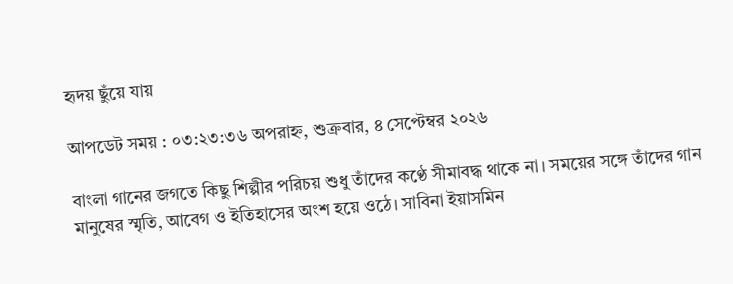হৃদয় ছুঁয়ে যায়

আপডেট সময় : ০৩:২৩:৩৬ অপরাহ্ন, শুক্রবার, ৪ সেপ্টেম্বর ২০২৬

বাংলা গানের জগতে কিছু শিল্পীর পরিচয় শুধু তাঁদের কণ্ঠে সীমাবদ্ধ থাকে না। সময়ের সঙ্গে তাঁদের গান মানুষের স্মৃতি, আবেগ ও ইতিহাসের অংশ হয়ে ওঠে। সাবিনা ইয়াসমিন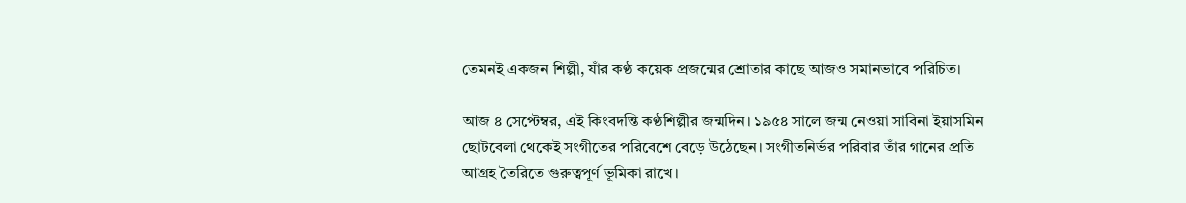তেমনই একজন শিল্পী, যাঁর কণ্ঠ কয়েক প্রজন্মের শ্রোতার কাছে আজও সমানভাবে পরিচিত।

আজ ৪ সেপ্টেম্বর, এই কিংবদন্তি কণ্ঠশিল্পীর জন্মদিন। ১৯৫৪ সালে জন্ম নেওয়া সাবিনা ইয়াসমিন ছোটবেলা থেকেই সংগীতের পরিবেশে বেড়ে উঠেছেন। সংগীতনির্ভর পরিবার তাঁর গানের প্রতি আগ্রহ তৈরিতে গুরুত্বপূর্ণ ভূমিকা রাখে।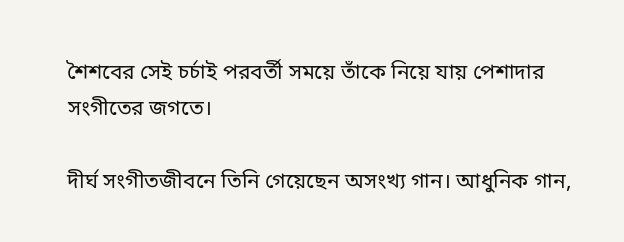শৈশবের সেই চর্চাই পরবর্তী সময়ে তাঁকে নিয়ে যায় পেশাদার সংগীতের জগতে।

দীর্ঘ সংগীতজীবনে তিনি গেয়েছেন অসংখ্য গান। আধুনিক গান,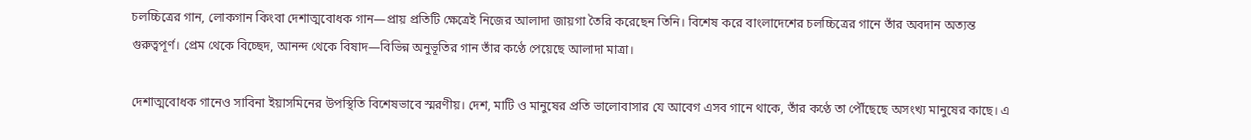চলচ্চিত্রের গান, লোকগান কিংবা দেশাত্মবোধক গান—প্রায় প্রতিটি ক্ষেত্রেই নিজের আলাদা জায়গা তৈরি করেছেন তিনি। বিশেষ করে বাংলাদেশের চলচ্চিত্রের গানে তাঁর অবদান অত্যন্ত গুরুত্বপূর্ণ। প্রেম থেকে বিচ্ছেদ, আনন্দ থেকে বিষাদ—বিভিন্ন অনুভূতির গান তাঁর কণ্ঠে পেয়েছে আলাদা মাত্রা।

দেশাত্মবোধক গানেও সাবিনা ইয়াসমিনের উপস্থিতি বিশেষভাবে স্মরণীয়। দেশ, মাটি ও মানুষের প্রতি ভালোবাসার যে আবেগ এসব গানে থাকে, তাঁর কণ্ঠে তা পৌঁছেছে অসংখ্য মানুষের কাছে। এ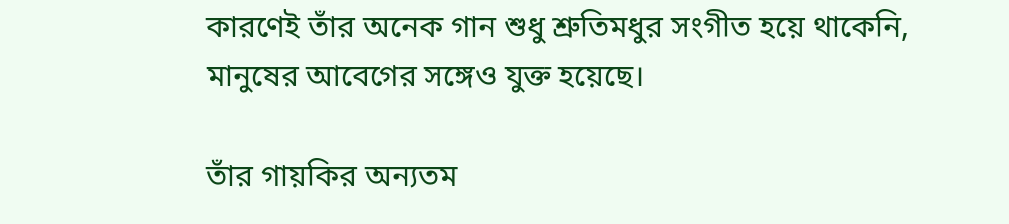কারণেই তাঁর অনেক গান শুধু শ্রুতিমধুর সংগীত হয়ে থাকেনি, মানুষের আবেগের সঙ্গেও যুক্ত হয়েছে।

তাঁর গায়কির অন্যতম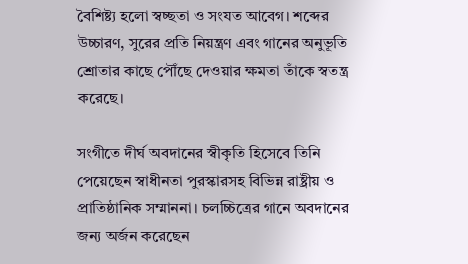বৈশিষ্ট্য হলো স্বচ্ছতা ও সংযত আবেগ। শব্দের উচ্চারণ, সুরের প্রতি নিয়ন্ত্রণ এবং গানের অনুভূতি শ্রোতার কাছে পৌঁছে দেওয়ার ক্ষমতা তাঁকে স্বতন্ত্র করেছে।

সংগীতে দীর্ঘ অবদানের স্বীকৃতি হিসেবে তিনি পেয়েছেন স্বাধীনতা পুরস্কারসহ বিভিন্ন রাষ্ট্রীয় ও প্রাতিষ্ঠানিক সম্মাননা। চলচ্চিত্রের গানে অবদানের জন্য অর্জন করেছেন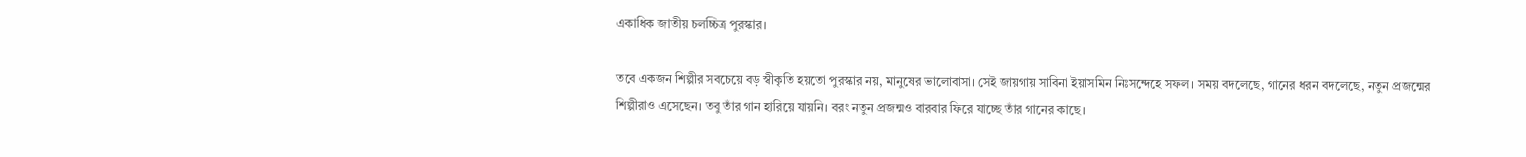একাধিক জাতীয় চলচ্চিত্র পুরস্কার।

তবে একজন শিল্পীর সবচেয়ে বড় স্বীকৃতি হয়তো পুরস্কার নয়, মানুষের ভালোবাসা। সেই জায়গায় সাবিনা ইয়াসমিন নিঃসন্দেহে সফল। সময় বদলেছে, গানের ধরন বদলেছে, নতুন প্রজন্মের শিল্পীরাও এসেছেন। তবু তাঁর গান হারিয়ে যায়নি। বরং নতুন প্রজন্মও বারবার ফিরে যাচ্ছে তাঁর গানের কাছে।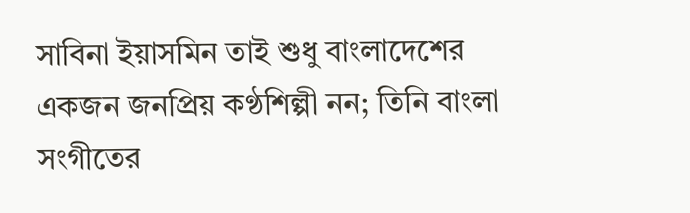সাবিনা ইয়াসমিন তাই শুধু বাংলাদেশের একজন জনপ্রিয় কণ্ঠশিল্পী নন; তিনি বাংলা সংগীতের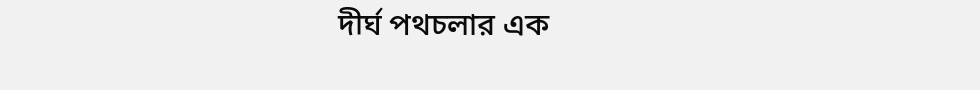দীর্ঘ পথচলার এক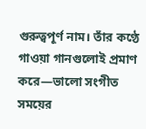গুরুত্বপূর্ণ নাম। তাঁর কণ্ঠে গাওয়া গানগুলোই প্রমাণ করে—ভালো সংগীত সময়ের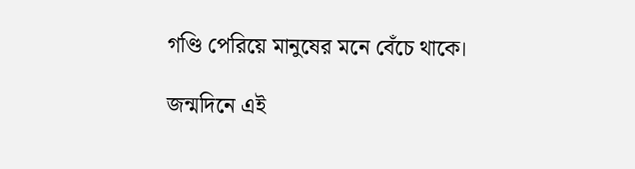গণ্ডি পেরিয়ে মানুষের মনে বেঁচে থাকে।

জন্মদিনে এই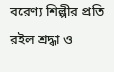বরেণ্য শিল্পীর প্রতি রইল শ্রদ্ধা ও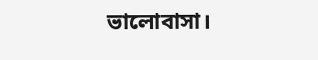ভালোবাসা।